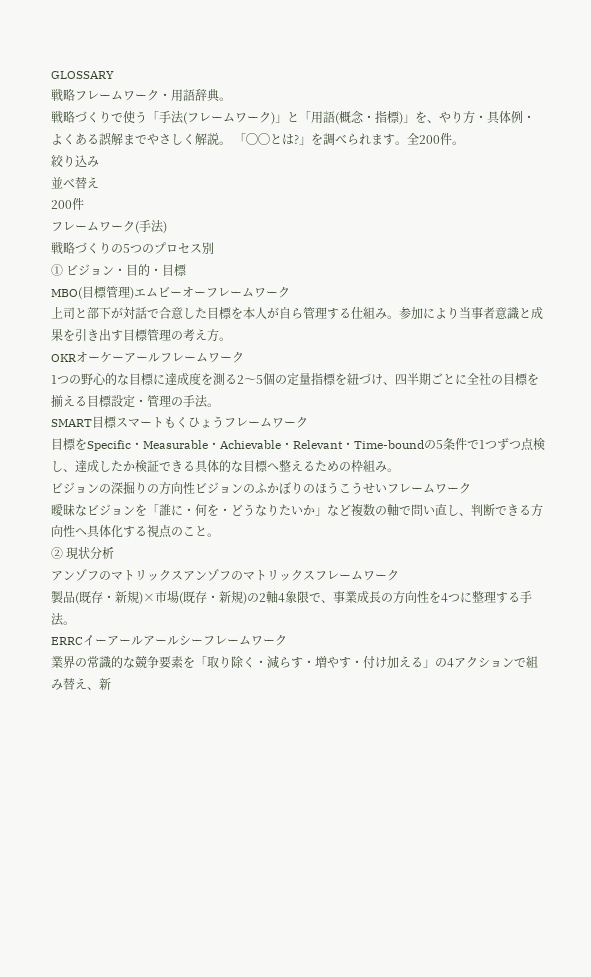GLOSSARY
戦略フレームワーク・用語辞典。
戦略づくりで使う「手法(フレームワーク)」と「用語(概念・指標)」を、やり方・具体例・よくある誤解までやさしく解説。 「◯◯とは?」を調べられます。全200件。
絞り込み
並べ替え
200件
フレームワーク(手法)
戦略づくりの5つのプロセス別
① ビジョン・目的・目標
MBO(目標管理)エムビーオーフレームワーク
上司と部下が対話で合意した目標を本人が自ら管理する仕組み。参加により当事者意識と成果を引き出す目標管理の考え方。
OKRオーケーアールフレームワーク
1つの野心的な目標に達成度を測る2〜5個の定量指標を紐づけ、四半期ごとに全社の目標を揃える目標設定・管理の手法。
SMART目標スマートもくひょうフレームワーク
目標をSpecific・Measurable・Achievable・Relevant・Time-boundの5条件で1つずつ点検し、達成したか検証できる具体的な目標へ整えるための枠組み。
ビジョンの深掘りの方向性ビジョンのふかぼりのほうこうせいフレームワーク
曖昧なビジョンを「誰に・何を・どうなりたいか」など複数の軸で問い直し、判断できる方向性へ具体化する視点のこと。
② 現状分析
アンゾフのマトリックスアンゾフのマトリックスフレームワーク
製品(既存・新規)×市場(既存・新規)の2軸4象限で、事業成長の方向性を4つに整理する手法。
ERRCイーアールアールシーフレームワーク
業界の常識的な競争要素を「取り除く・減らす・増やす・付け加える」の4アクションで組み替え、新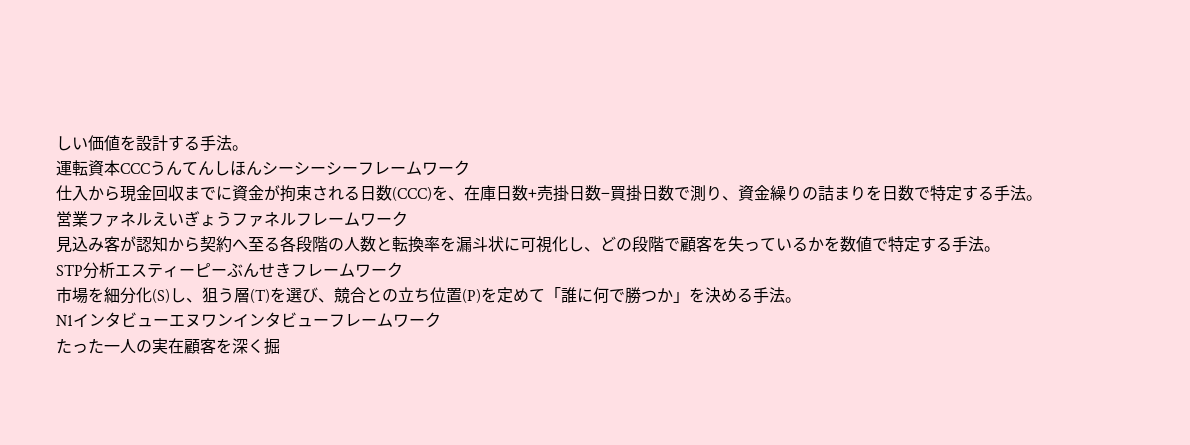しい価値を設計する手法。
運転資本CCCうんてんしほんシーシーシーフレームワーク
仕入から現金回収までに資金が拘束される日数(CCC)を、在庫日数+売掛日数−買掛日数で測り、資金繰りの詰まりを日数で特定する手法。
営業ファネルえいぎょうファネルフレームワーク
見込み客が認知から契約へ至る各段階の人数と転換率を漏斗状に可視化し、どの段階で顧客を失っているかを数値で特定する手法。
STP分析エスティーピーぶんせきフレームワーク
市場を細分化(S)し、狙う層(T)を選び、競合との立ち位置(P)を定めて「誰に何で勝つか」を決める手法。
N1インタビューエヌワンインタビューフレームワーク
たった一人の実在顧客を深く掘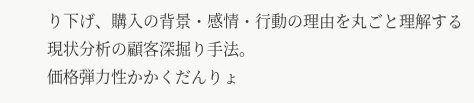り下げ、購入の背景・感情・行動の理由を丸ごと理解する現状分析の顧客深掘り手法。
価格弾力性かかくだんりょ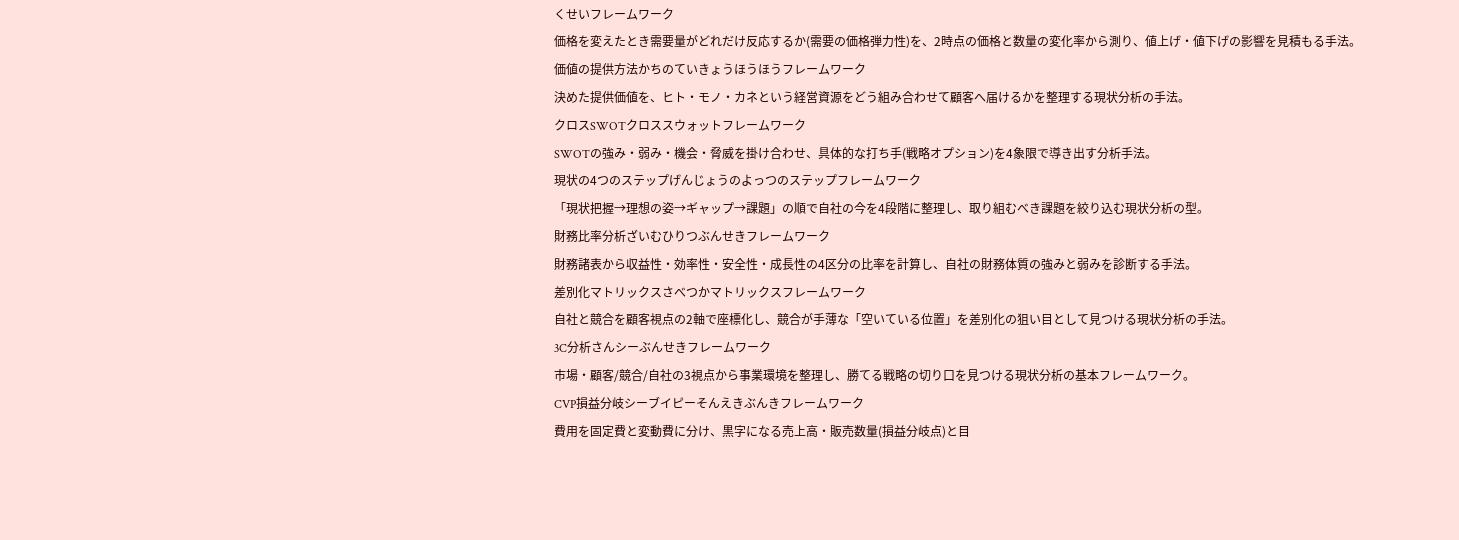くせいフレームワーク
価格を変えたとき需要量がどれだけ反応するか(需要の価格弾力性)を、2時点の価格と数量の変化率から測り、値上げ・値下げの影響を見積もる手法。
価値の提供方法かちのていきょうほうほうフレームワーク
決めた提供価値を、ヒト・モノ・カネという経営資源をどう組み合わせて顧客へ届けるかを整理する現状分析の手法。
クロスSWOTクロススウォットフレームワーク
SWOTの強み・弱み・機会・脅威を掛け合わせ、具体的な打ち手(戦略オプション)を4象限で導き出す分析手法。
現状の4つのステップげんじょうのよっつのステップフレームワーク
「現状把握→理想の姿→ギャップ→課題」の順で自社の今を4段階に整理し、取り組むべき課題を絞り込む現状分析の型。
財務比率分析ざいむひりつぶんせきフレームワーク
財務諸表から収益性・効率性・安全性・成長性の4区分の比率を計算し、自社の財務体質の強みと弱みを診断する手法。
差別化マトリックスさべつかマトリックスフレームワーク
自社と競合を顧客視点の2軸で座標化し、競合が手薄な「空いている位置」を差別化の狙い目として見つける現状分析の手法。
3C分析さんシーぶんせきフレームワーク
市場・顧客/競合/自社の3視点から事業環境を整理し、勝てる戦略の切り口を見つける現状分析の基本フレームワーク。
CVP損益分岐シーブイピーそんえきぶんきフレームワーク
費用を固定費と変動費に分け、黒字になる売上高・販売数量(損益分岐点)と目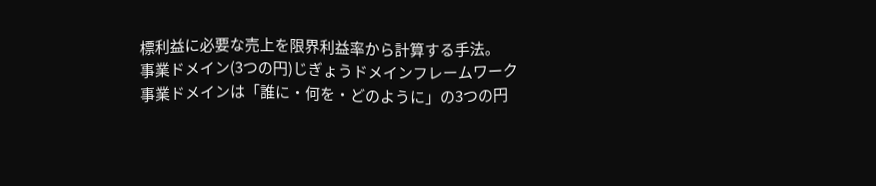標利益に必要な売上を限界利益率から計算する手法。
事業ドメイン(3つの円)じぎょうドメインフレームワーク
事業ドメインは「誰に・何を・どのように」の3つの円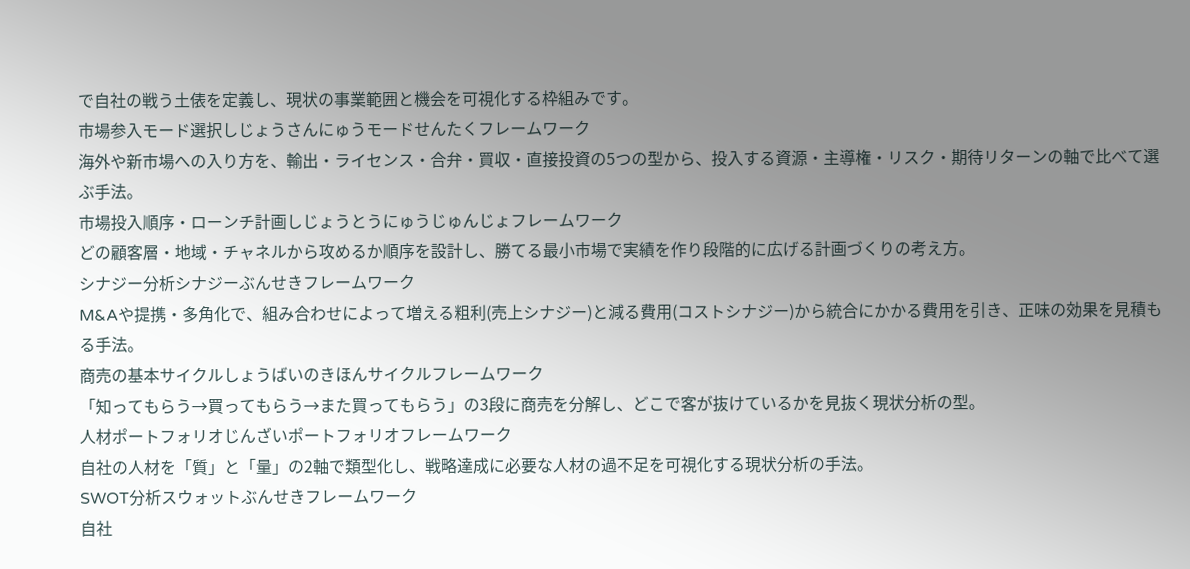で自社の戦う土俵を定義し、現状の事業範囲と機会を可視化する枠組みです。
市場参入モード選択しじょうさんにゅうモードせんたくフレームワーク
海外や新市場への入り方を、輸出・ライセンス・合弁・買収・直接投資の5つの型から、投入する資源・主導権・リスク・期待リターンの軸で比べて選ぶ手法。
市場投入順序・ローンチ計画しじょうとうにゅうじゅんじょフレームワーク
どの顧客層・地域・チャネルから攻めるか順序を設計し、勝てる最小市場で実績を作り段階的に広げる計画づくりの考え方。
シナジー分析シナジーぶんせきフレームワーク
M&Aや提携・多角化で、組み合わせによって増える粗利(売上シナジー)と減る費用(コストシナジー)から統合にかかる費用を引き、正味の効果を見積もる手法。
商売の基本サイクルしょうばいのきほんサイクルフレームワーク
「知ってもらう→買ってもらう→また買ってもらう」の3段に商売を分解し、どこで客が抜けているかを見抜く現状分析の型。
人材ポートフォリオじんざいポートフォリオフレームワーク
自社の人材を「質」と「量」の2軸で類型化し、戦略達成に必要な人材の過不足を可視化する現状分析の手法。
SWOT分析スウォットぶんせきフレームワーク
自社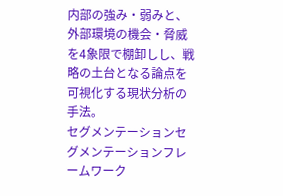内部の強み・弱みと、外部環境の機会・脅威を4象限で棚卸しし、戦略の土台となる論点を可視化する現状分析の手法。
セグメンテーションセグメンテーションフレームワーク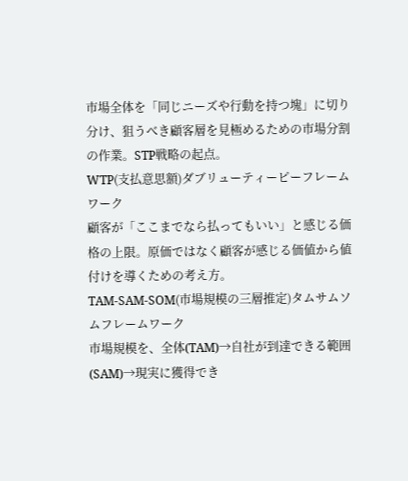市場全体を「同じニーズや行動を持つ塊」に切り分け、狙うべき顧客層を見極めるための市場分割の作業。STP戦略の起点。
WTP(支払意思額)ダブリューティーピーフレームワーク
顧客が「ここまでなら払ってもいい」と感じる価格の上限。原価ではなく顧客が感じる価値から値付けを導くための考え方。
TAM-SAM-SOM(市場規模の三層推定)タムサムソムフレームワーク
市場規模を、全体(TAM)→自社が到達できる範囲(SAM)→現実に獲得でき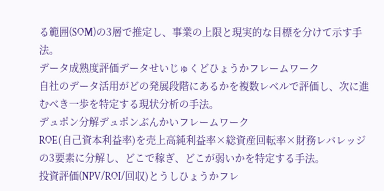る範囲(SOM)の3層で推定し、事業の上限と現実的な目標を分けて示す手法。
データ成熟度評価データせいじゅくどひょうかフレームワーク
自社のデータ活用がどの発展段階にあるかを複数レベルで評価し、次に進むべき一歩を特定する現状分析の手法。
デュポン分解デュポンぶんかいフレームワーク
ROE(自己資本利益率)を売上高純利益率×総資産回転率×財務レバレッジの3要素に分解し、どこで稼ぎ、どこが弱いかを特定する手法。
投資評価(NPV/ROI/回収)とうしひょうかフレ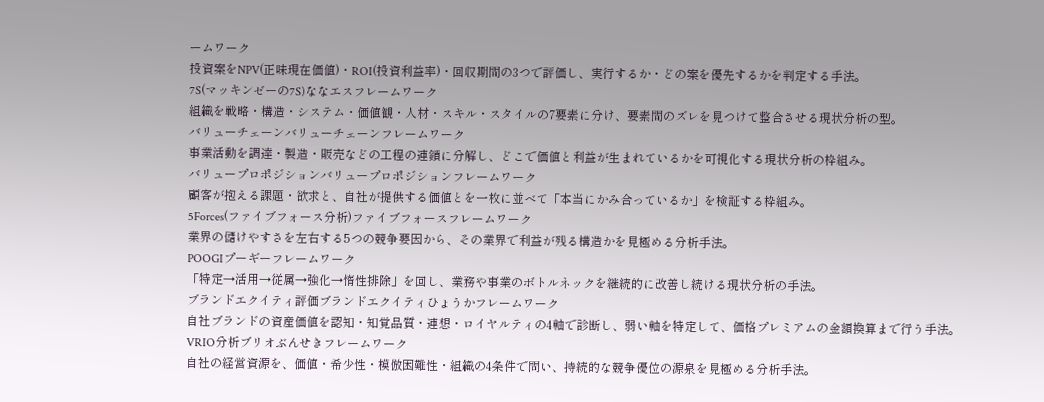ームワーク
投資案をNPV(正味現在価値)・ROI(投資利益率)・回収期間の3つで評価し、実行するか・どの案を優先するかを判定する手法。
7S(マッキンゼーの7S)ななエスフレームワーク
組織を戦略・構造・システム・価値観・人材・スキル・スタイルの7要素に分け、要素間のズレを見つけて整合させる現状分析の型。
バリューチェーンバリューチェーンフレームワーク
事業活動を調達・製造・販売などの工程の連鎖に分解し、どこで価値と利益が生まれているかを可視化する現状分析の枠組み。
バリュープロポジションバリュープロポジションフレームワーク
顧客が抱える課題・欲求と、自社が提供する価値とを一枚に並べて「本当にかみ合っているか」を検証する枠組み。
5Forces(ファイブフォース分析)ファイブフォースフレームワーク
業界の儲けやすさを左右する5つの競争要因から、その業界で利益が残る構造かを見極める分析手法。
POOGIプーギーフレームワーク
「特定→活用→従属→強化→惰性排除」を回し、業務や事業のボトルネックを継続的に改善し続ける現状分析の手法。
ブランドエクイティ評価ブランドエクイティひょうかフレームワーク
自社ブランドの資産価値を認知・知覚品質・連想・ロイヤルティの4軸で診断し、弱い軸を特定して、価格プレミアムの金額換算まで行う手法。
VRIO分析ブリオぶんせきフレームワーク
自社の経営資源を、価値・希少性・模倣困難性・組織の4条件で問い、持続的な競争優位の源泉を見極める分析手法。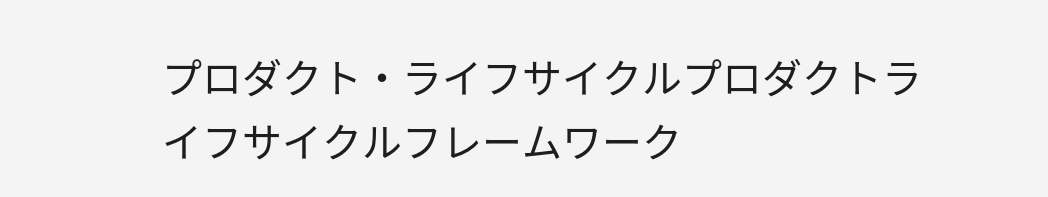プロダクト・ライフサイクルプロダクトライフサイクルフレームワーク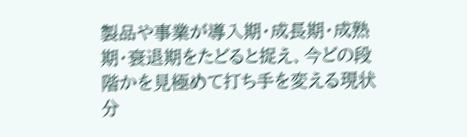製品や事業が導入期・成長期・成熟期・衰退期をたどると捉え、今どの段階かを見極めて打ち手を変える現状分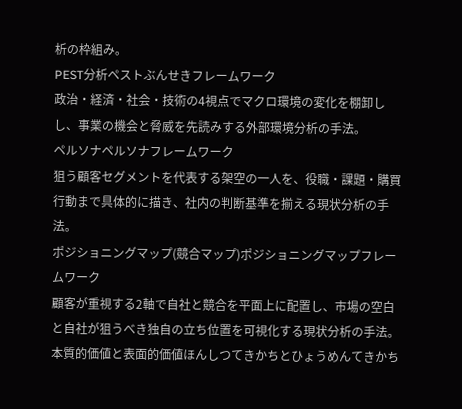析の枠組み。
PEST分析ペストぶんせきフレームワーク
政治・経済・社会・技術の4視点でマクロ環境の変化を棚卸しし、事業の機会と脅威を先読みする外部環境分析の手法。
ペルソナペルソナフレームワーク
狙う顧客セグメントを代表する架空の一人を、役職・課題・購買行動まで具体的に描き、社内の判断基準を揃える現状分析の手法。
ポジショニングマップ(競合マップ)ポジショニングマップフレームワーク
顧客が重視する2軸で自社と競合を平面上に配置し、市場の空白と自社が狙うべき独自の立ち位置を可視化する現状分析の手法。
本質的価値と表面的価値ほんしつてきかちとひょうめんてきかち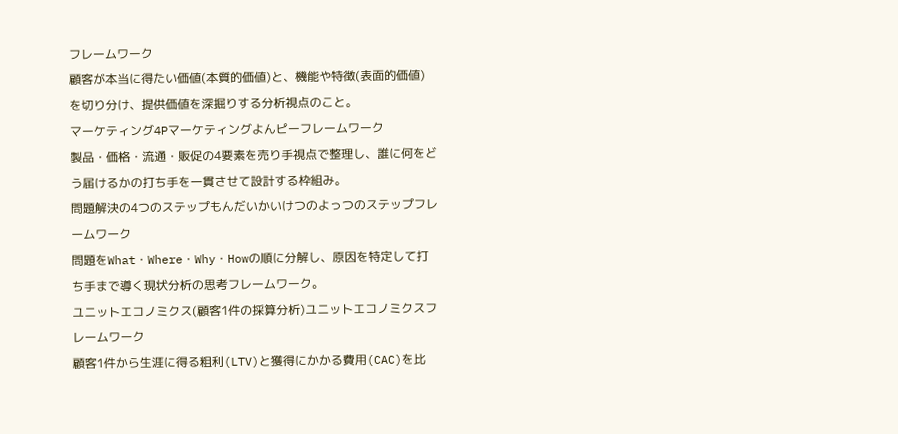フレームワーク
顧客が本当に得たい価値(本質的価値)と、機能や特徴(表面的価値)を切り分け、提供価値を深掘りする分析視点のこと。
マーケティング4Pマーケティングよんピーフレームワーク
製品・価格・流通・販促の4要素を売り手視点で整理し、誰に何をどう届けるかの打ち手を一貫させて設計する枠組み。
問題解決の4つのステップもんだいかいけつのよっつのステップフレームワーク
問題をWhat・Where・Why・Howの順に分解し、原因を特定して打ち手まで導く現状分析の思考フレームワーク。
ユニットエコノミクス(顧客1件の採算分析)ユニットエコノミクスフレームワーク
顧客1件から生涯に得る粗利(LTV)と獲得にかかる費用(CAC)を比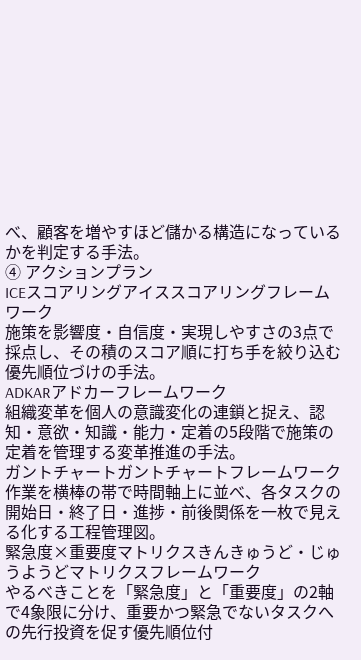べ、顧客を増やすほど儲かる構造になっているかを判定する手法。
④ アクションプラン
ICEスコアリングアイススコアリングフレームワーク
施策を影響度・自信度・実現しやすさの3点で採点し、その積のスコア順に打ち手を絞り込む優先順位づけの手法。
ADKARアドカーフレームワーク
組織変革を個人の意識変化の連鎖と捉え、認知・意欲・知識・能力・定着の5段階で施策の定着を管理する変革推進の手法。
ガントチャートガントチャートフレームワーク
作業を横棒の帯で時間軸上に並べ、各タスクの開始日・終了日・進捗・前後関係を一枚で見える化する工程管理図。
緊急度×重要度マトリクスきんきゅうど・じゅうようどマトリクスフレームワーク
やるべきことを「緊急度」と「重要度」の2軸で4象限に分け、重要かつ緊急でないタスクへの先行投資を促す優先順位付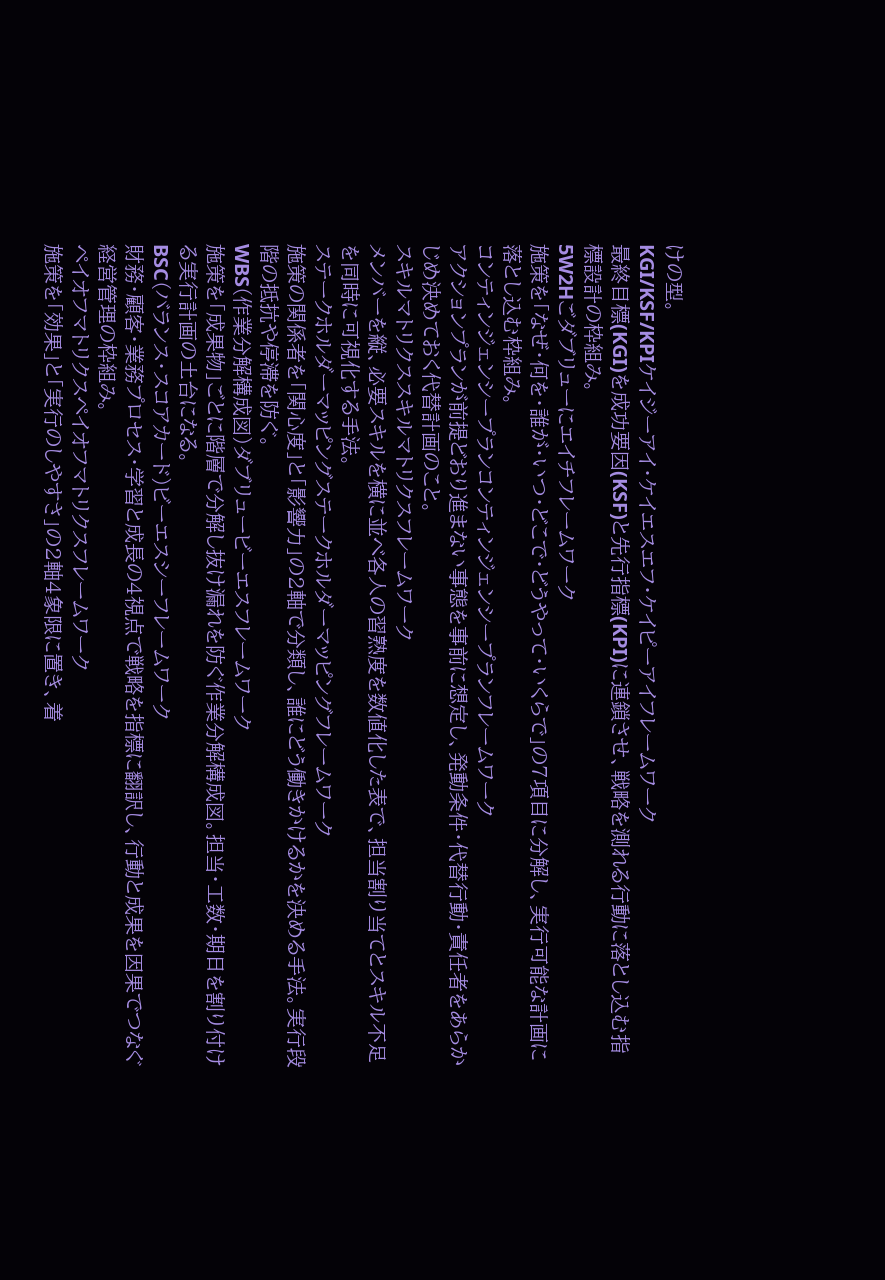けの型。
KGI/KSF/KPIケイジーアイ・ケイエスエフ・ケイピーアイフレームワーク
最終目標(KGI)を成功要因(KSF)と先行指標(KPI)に連鎖させ、戦略を測れる行動に落とし込む指標設計の枠組み。
5W2Hごダブリューにエイチフレームワーク
施策を「なぜ・何を・誰が・いつ・どこで・どうやって・いくらで」の7項目に分解し、実行可能な計画に落とし込む枠組み。
コンティンジェンシープランコンティンジェンシープランフレームワーク
アクションプランが前提どおり進まない事態を事前に想定し、発動条件・代替行動・責任者をあらかじめ決めておく代替計画のこと。
スキルマトリクススキルマトリクスフレームワーク
メンバーを縦、必要スキルを横に並べ各人の習熟度を数値化した表で、担当割り当てとスキル不足を同時に可視化する手法。
ステークホルダーマッピングステークホルダーマッピングフレームワーク
施策の関係者を「関心度」と「影響力」の2軸で分類し、誰にどう働きかけるかを決める手法。実行段階の抵抗や停滞を防ぐ。
WBS(作業分解構成図)ダブリュービーエスフレームワーク
施策を「成果物」ごとに階層で分解し抜け漏れを防ぐ作業分解構成図。担当・工数・期日を割り付ける実行計画の土台になる。
BSC(バランス・スコアカード)ビーエスシーフレームワーク
財務・顧客・業務プロセス・学習と成長の4視点で戦略を指標に翻訳し、行動と成果を因果でつなぐ経営管理の枠組み。
ペイオフマトリクスペイオフマトリクスフレームワーク
施策を「効果」と「実行のしやすさ」の2軸4象限に置き、着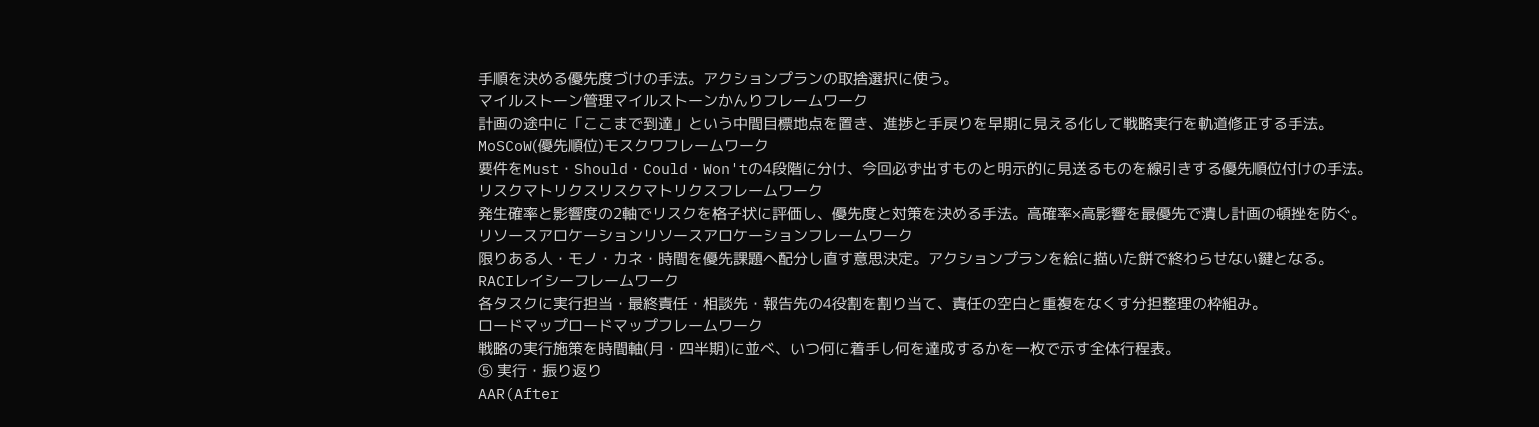手順を決める優先度づけの手法。アクションプランの取捨選択に使う。
マイルストーン管理マイルストーンかんりフレームワーク
計画の途中に「ここまで到達」という中間目標地点を置き、進捗と手戻りを早期に見える化して戦略実行を軌道修正する手法。
MoSCoW(優先順位)モスクワフレームワーク
要件をMust・Should・Could・Won'tの4段階に分け、今回必ず出すものと明示的に見送るものを線引きする優先順位付けの手法。
リスクマトリクスリスクマトリクスフレームワーク
発生確率と影響度の2軸でリスクを格子状に評価し、優先度と対策を決める手法。高確率×高影響を最優先で潰し計画の頓挫を防ぐ。
リソースアロケーションリソースアロケーションフレームワーク
限りある人・モノ・カネ・時間を優先課題へ配分し直す意思決定。アクションプランを絵に描いた餅で終わらせない鍵となる。
RACIレイシーフレームワーク
各タスクに実行担当・最終責任・相談先・報告先の4役割を割り当て、責任の空白と重複をなくす分担整理の枠組み。
ロードマップロードマップフレームワーク
戦略の実行施策を時間軸(月・四半期)に並べ、いつ何に着手し何を達成するかを一枚で示す全体行程表。
⑤ 実行・振り返り
AAR(After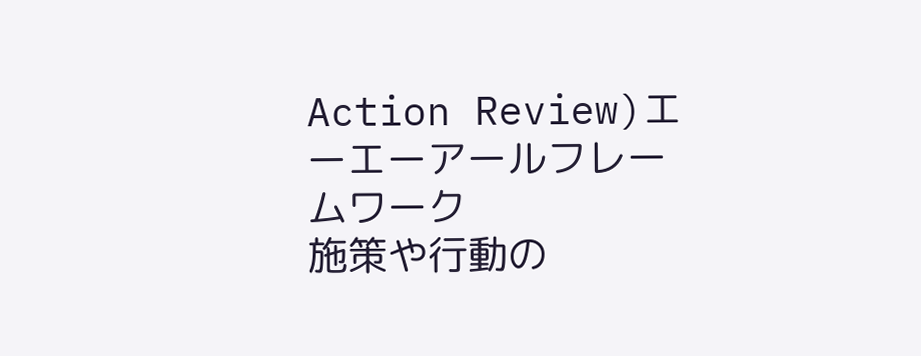Action Review)エーエーアールフレームワーク
施策や行動の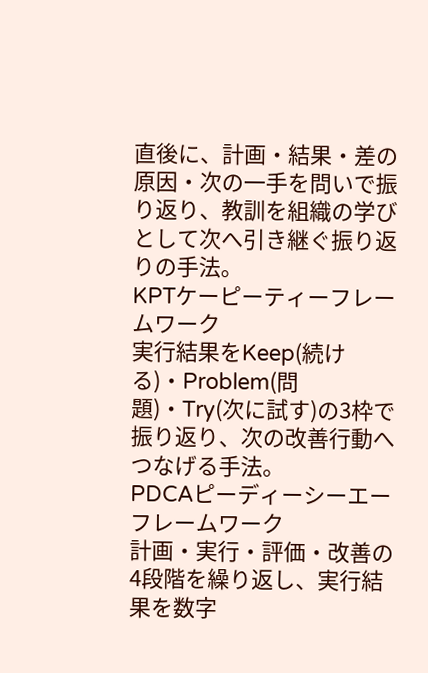直後に、計画・結果・差の原因・次の一手を問いで振り返り、教訓を組織の学びとして次へ引き継ぐ振り返りの手法。
KPTケーピーティーフレームワーク
実行結果をKeep(続ける)・Problem(問題)・Try(次に試す)の3枠で振り返り、次の改善行動へつなげる手法。
PDCAピーディーシーエーフレームワーク
計画・実行・評価・改善の4段階を繰り返し、実行結果を数字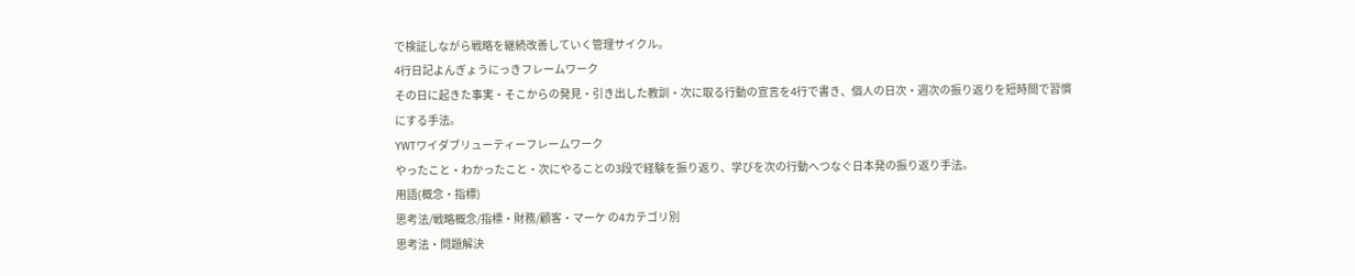で検証しながら戦略を継続改善していく管理サイクル。
4行日記よんぎょうにっきフレームワーク
その日に起きた事実・そこからの発見・引き出した教訓・次に取る行動の宣言を4行で書き、個人の日次・週次の振り返りを短時間で習慣にする手法。
YWTワイダブリューティーフレームワーク
やったこと・わかったこと・次にやることの3段で経験を振り返り、学びを次の行動へつなぐ日本発の振り返り手法。
用語(概念・指標)
思考法/戦略概念/指標・財務/顧客・マーケ の4カテゴリ別
思考法・問題解決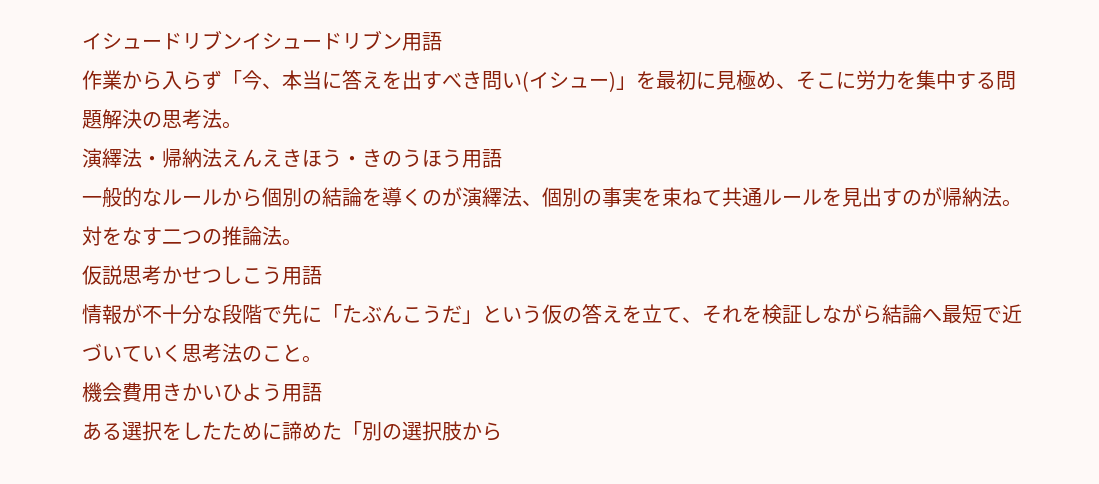イシュードリブンイシュードリブン用語
作業から入らず「今、本当に答えを出すべき問い(イシュー)」を最初に見極め、そこに労力を集中する問題解決の思考法。
演繹法・帰納法えんえきほう・きのうほう用語
一般的なルールから個別の結論を導くのが演繹法、個別の事実を束ねて共通ルールを見出すのが帰納法。対をなす二つの推論法。
仮説思考かせつしこう用語
情報が不十分な段階で先に「たぶんこうだ」という仮の答えを立て、それを検証しながら結論へ最短で近づいていく思考法のこと。
機会費用きかいひよう用語
ある選択をしたために諦めた「別の選択肢から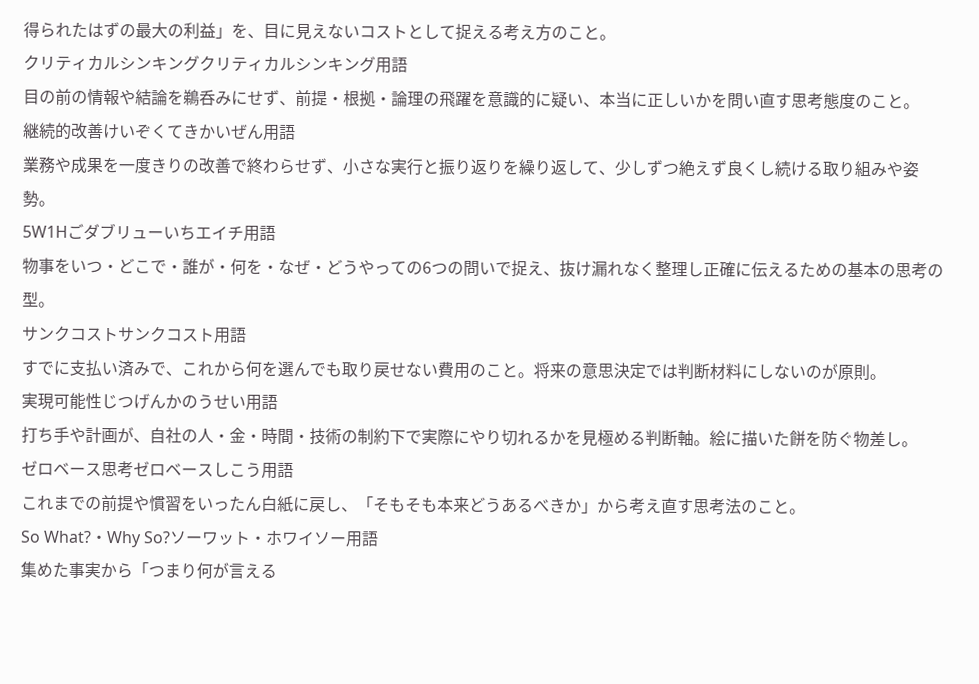得られたはずの最大の利益」を、目に見えないコストとして捉える考え方のこと。
クリティカルシンキングクリティカルシンキング用語
目の前の情報や結論を鵜呑みにせず、前提・根拠・論理の飛躍を意識的に疑い、本当に正しいかを問い直す思考態度のこと。
継続的改善けいぞくてきかいぜん用語
業務や成果を一度きりの改善で終わらせず、小さな実行と振り返りを繰り返して、少しずつ絶えず良くし続ける取り組みや姿勢。
5W1Hごダブリューいちエイチ用語
物事をいつ・どこで・誰が・何を・なぜ・どうやっての6つの問いで捉え、抜け漏れなく整理し正確に伝えるための基本の思考の型。
サンクコストサンクコスト用語
すでに支払い済みで、これから何を選んでも取り戻せない費用のこと。将来の意思決定では判断材料にしないのが原則。
実現可能性じつげんかのうせい用語
打ち手や計画が、自社の人・金・時間・技術の制約下で実際にやり切れるかを見極める判断軸。絵に描いた餅を防ぐ物差し。
ゼロベース思考ゼロベースしこう用語
これまでの前提や慣習をいったん白紙に戻し、「そもそも本来どうあるべきか」から考え直す思考法のこと。
So What?・Why So?ソーワット・ホワイソー用語
集めた事実から「つまり何が言える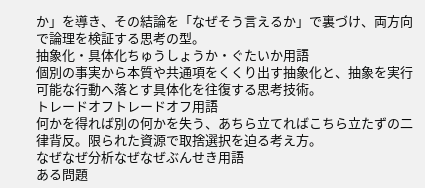か」を導き、その結論を「なぜそう言えるか」で裏づけ、両方向で論理を検証する思考の型。
抽象化・具体化ちゅうしょうか・ぐたいか用語
個別の事実から本質や共通項をくくり出す抽象化と、抽象を実行可能な行動へ落とす具体化を往復する思考技術。
トレードオフトレードオフ用語
何かを得れば別の何かを失う、あちら立てればこちら立たずの二律背反。限られた資源で取捨選択を迫る考え方。
なぜなぜ分析なぜなぜぶんせき用語
ある問題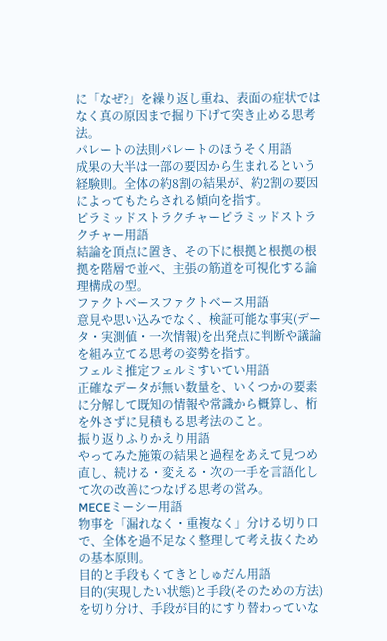に「なぜ?」を繰り返し重ね、表面の症状ではなく真の原因まで掘り下げて突き止める思考法。
パレートの法則パレートのほうそく用語
成果の大半は一部の要因から生まれるという経験則。全体の約8割の結果が、約2割の要因によってもたらされる傾向を指す。
ピラミッドストラクチャーピラミッドストラクチャー用語
結論を頂点に置き、その下に根拠と根拠の根拠を階層で並べ、主張の筋道を可視化する論理構成の型。
ファクトベースファクトベース用語
意見や思い込みでなく、検証可能な事実(データ・実測値・一次情報)を出発点に判断や議論を組み立てる思考の姿勢を指す。
フェルミ推定フェルミすいてい用語
正確なデータが無い数量を、いくつかの要素に分解して既知の情報や常識から概算し、桁を外さずに見積もる思考法のこと。
振り返りふりかえり用語
やってみた施策の結果と過程をあえて見つめ直し、続ける・変える・次の一手を言語化して次の改善につなげる思考の営み。
MECEミーシー用語
物事を「漏れなく・重複なく」分ける切り口で、全体を過不足なく整理して考え抜くための基本原則。
目的と手段もくてきとしゅだん用語
目的(実現したい状態)と手段(そのための方法)を切り分け、手段が目的にすり替わっていな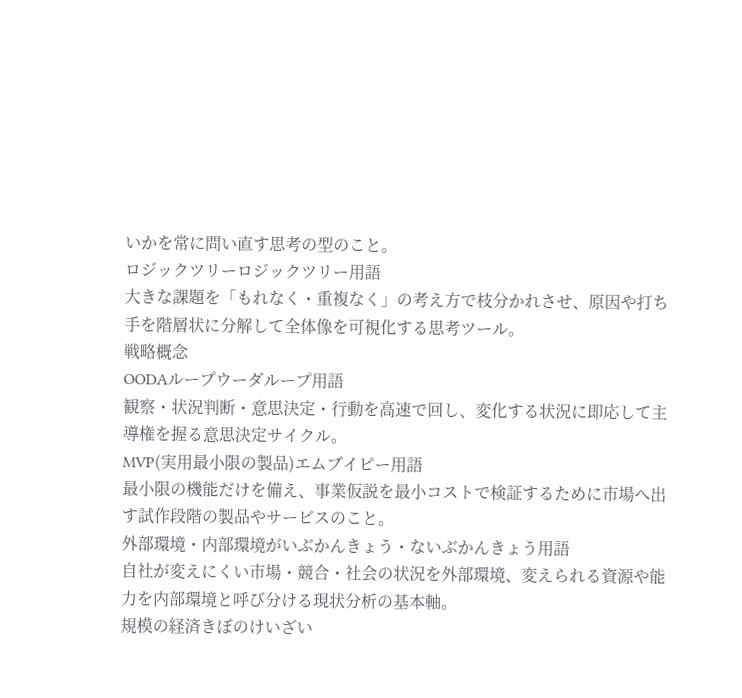いかを常に問い直す思考の型のこと。
ロジックツリーロジックツリー用語
大きな課題を「もれなく・重複なく」の考え方で枝分かれさせ、原因や打ち手を階層状に分解して全体像を可視化する思考ツール。
戦略概念
OODAループウーダループ用語
観察・状況判断・意思決定・行動を高速で回し、変化する状況に即応して主導権を握る意思決定サイクル。
MVP(実用最小限の製品)エムブイピー用語
最小限の機能だけを備え、事業仮説を最小コストで検証するために市場へ出す試作段階の製品やサービスのこと。
外部環境・内部環境がいぶかんきょう・ないぶかんきょう用語
自社が変えにくい市場・競合・社会の状況を外部環境、変えられる資源や能力を内部環境と呼び分ける現状分析の基本軸。
規模の経済きぼのけいざい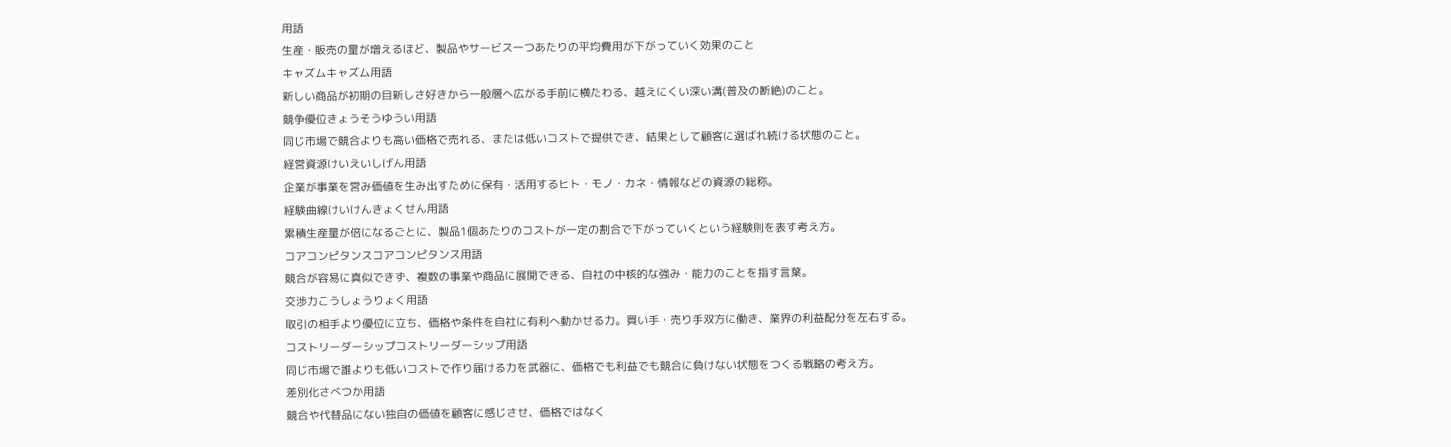用語
生産・販売の量が増えるほど、製品やサービス一つあたりの平均費用が下がっていく効果のこと
キャズムキャズム用語
新しい商品が初期の目新しさ好きから一般層へ広がる手前に横たわる、越えにくい深い溝(普及の断絶)のこと。
競争優位きょうそうゆうい用語
同じ市場で競合よりも高い価格で売れる、または低いコストで提供でき、結果として顧客に選ばれ続ける状態のこと。
経営資源けいえいしげん用語
企業が事業を営み価値を生み出すために保有・活用するヒト・モノ・カネ・情報などの資源の総称。
経験曲線けいけんきょくせん用語
累積生産量が倍になるごとに、製品1個あたりのコストが一定の割合で下がっていくという経験則を表す考え方。
コアコンピタンスコアコンピタンス用語
競合が容易に真似できず、複数の事業や商品に展開できる、自社の中核的な強み・能力のことを指す言葉。
交渉力こうしょうりょく用語
取引の相手より優位に立ち、価格や条件を自社に有利へ動かせる力。買い手・売り手双方に働き、業界の利益配分を左右する。
コストリーダーシップコストリーダーシップ用語
同じ市場で誰よりも低いコストで作り届ける力を武器に、価格でも利益でも競合に負けない状態をつくる戦略の考え方。
差別化さべつか用語
競合や代替品にない独自の価値を顧客に感じさせ、価格ではなく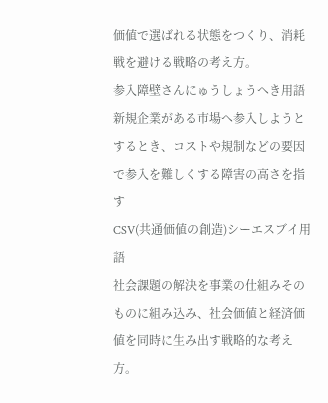価値で選ばれる状態をつくり、消耗戦を避ける戦略の考え方。
参入障壁さんにゅうしょうへき用語
新規企業がある市場へ参入しようとするとき、コストや規制などの要因で参入を難しくする障害の高さを指す
CSV(共通価値の創造)シーエスブイ用語
社会課題の解決を事業の仕組みそのものに組み込み、社会価値と経済価値を同時に生み出す戦略的な考え方。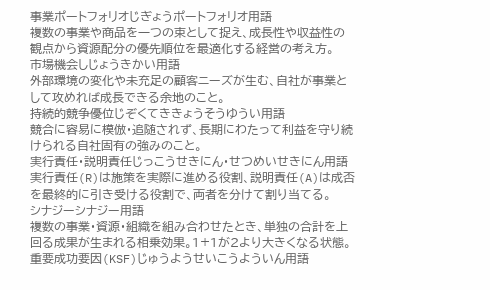事業ポートフォリオじぎょうポートフォリオ用語
複数の事業や商品を一つの束として捉え、成長性や収益性の観点から資源配分の優先順位を最適化する経営の考え方。
市場機会しじょうきかい用語
外部環境の変化や未充足の顧客ニーズが生む、自社が事業として攻めれば成長できる余地のこと。
持続的競争優位じぞくてききょうそうゆうい用語
競合に容易に模倣・追随されず、長期にわたって利益を守り続けられる自社固有の強みのこと。
実行責任・説明責任じっこうせきにん・せつめいせきにん用語
実行責任(R)は施策を実際に進める役割、説明責任(A)は成否を最終的に引き受ける役割で、両者を分けて割り当てる。
シナジーシナジー用語
複数の事業・資源・組織を組み合わせたとき、単独の合計を上回る成果が生まれる相乗効果。1+1が2より大きくなる状態。
重要成功要因(KSF)じゅうようせいこうよういん用語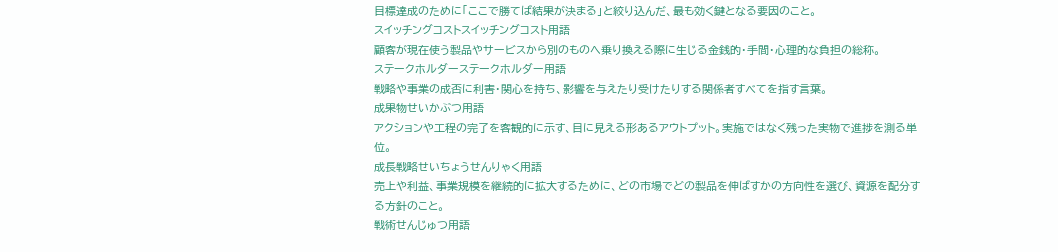目標達成のために「ここで勝てば結果が決まる」と絞り込んだ、最も効く鍵となる要因のこと。
スイッチングコストスイッチングコスト用語
顧客が現在使う製品やサービスから別のものへ乗り換える際に生じる金銭的・手間・心理的な負担の総称。
ステークホルダーステークホルダー用語
戦略や事業の成否に利害・関心を持ち、影響を与えたり受けたりする関係者すべてを指す言葉。
成果物せいかぶつ用語
アクションや工程の完了を客観的に示す、目に見える形あるアウトプット。実施ではなく残った実物で進捗を測る単位。
成長戦略せいちょうせんりゃく用語
売上や利益、事業規模を継続的に拡大するために、どの市場でどの製品を伸ばすかの方向性を選び、資源を配分する方針のこと。
戦術せんじゅつ用語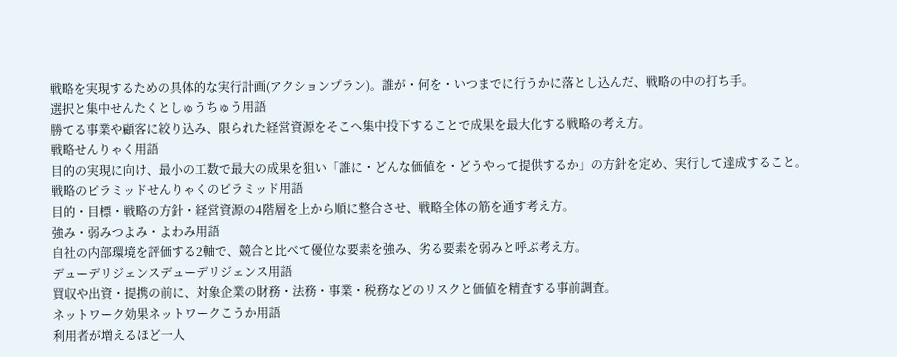戦略を実現するための具体的な実行計画(アクションプラン)。誰が・何を・いつまでに行うかに落とし込んだ、戦略の中の打ち手。
選択と集中せんたくとしゅうちゅう用語
勝てる事業や顧客に絞り込み、限られた経営資源をそこへ集中投下することで成果を最大化する戦略の考え方。
戦略せんりゃく用語
目的の実現に向け、最小の工数で最大の成果を狙い「誰に・どんな価値を・どうやって提供するか」の方針を定め、実行して達成すること。
戦略のピラミッドせんりゃくのピラミッド用語
目的・目標・戦略の方針・経営資源の4階層を上から順に整合させ、戦略全体の筋を通す考え方。
強み・弱みつよみ・よわみ用語
自社の内部環境を評価する2軸で、競合と比べて優位な要素を強み、劣る要素を弱みと呼ぶ考え方。
デューデリジェンスデューデリジェンス用語
買収や出資・提携の前に、対象企業の財務・法務・事業・税務などのリスクと価値を精査する事前調査。
ネットワーク効果ネットワークこうか用語
利用者が増えるほど一人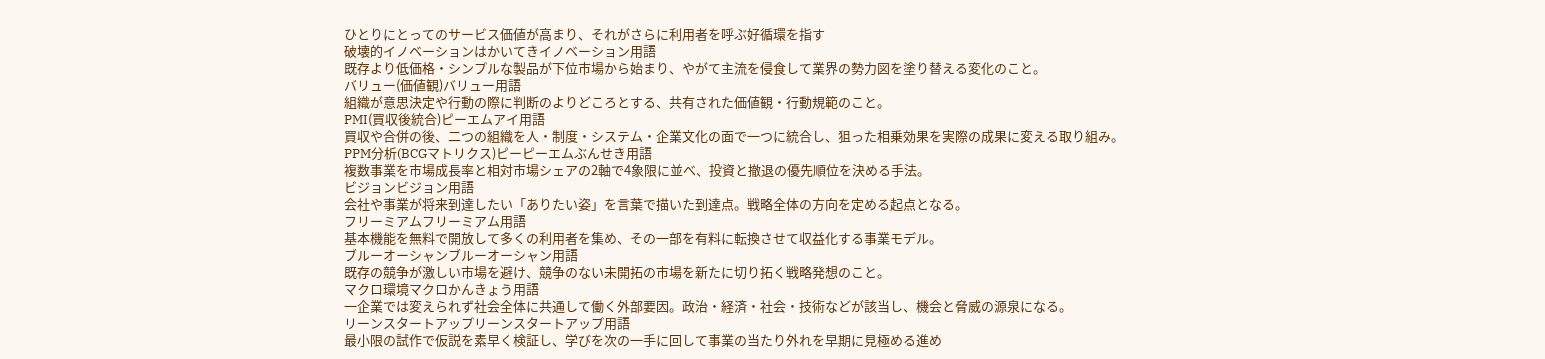ひとりにとってのサービス価値が高まり、それがさらに利用者を呼ぶ好循環を指す
破壊的イノベーションはかいてきイノベーション用語
既存より低価格・シンプルな製品が下位市場から始まり、やがて主流を侵食して業界の勢力図を塗り替える変化のこと。
バリュー(価値観)バリュー用語
組織が意思決定や行動の際に判断のよりどころとする、共有された価値観・行動規範のこと。
PMI(買収後統合)ピーエムアイ用語
買収や合併の後、二つの組織を人・制度・システム・企業文化の面で一つに統合し、狙った相乗効果を実際の成果に変える取り組み。
PPM分析(BCGマトリクス)ピーピーエムぶんせき用語
複数事業を市場成長率と相対市場シェアの2軸で4象限に並べ、投資と撤退の優先順位を決める手法。
ビジョンビジョン用語
会社や事業が将来到達したい「ありたい姿」を言葉で描いた到達点。戦略全体の方向を定める起点となる。
フリーミアムフリーミアム用語
基本機能を無料で開放して多くの利用者を集め、その一部を有料に転換させて収益化する事業モデル。
ブルーオーシャンブルーオーシャン用語
既存の競争が激しい市場を避け、競争のない未開拓の市場を新たに切り拓く戦略発想のこと。
マクロ環境マクロかんきょう用語
一企業では変えられず社会全体に共通して働く外部要因。政治・経済・社会・技術などが該当し、機会と脅威の源泉になる。
リーンスタートアップリーンスタートアップ用語
最小限の試作で仮説を素早く検証し、学びを次の一手に回して事業の当たり外れを早期に見極める進め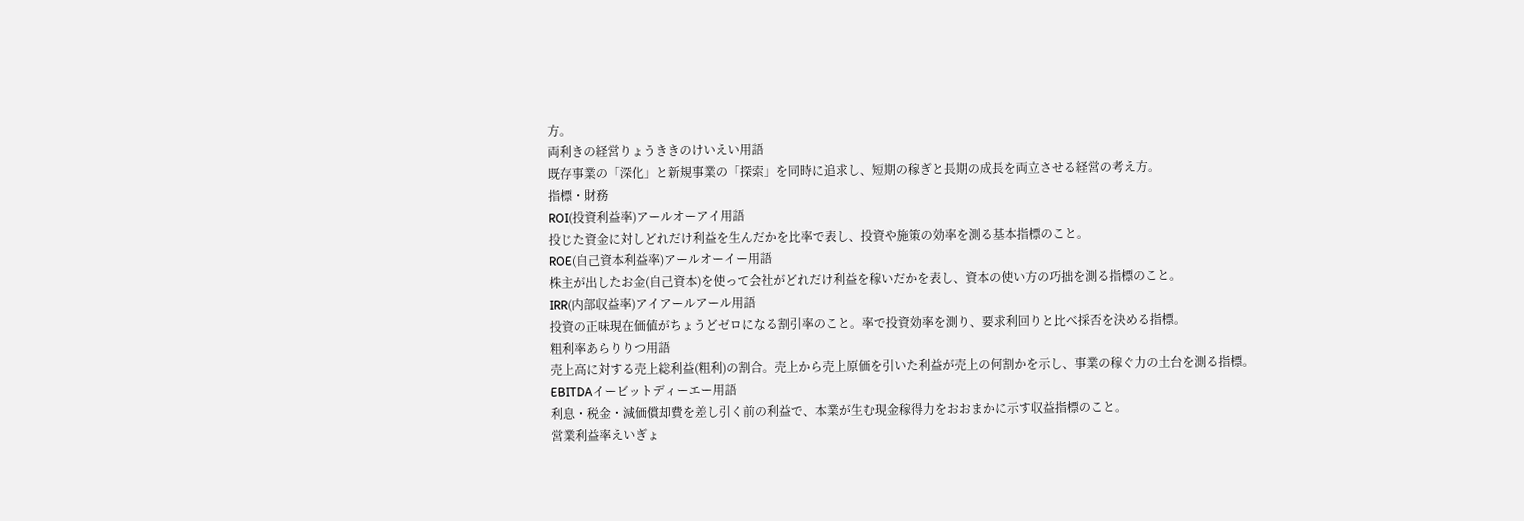方。
両利きの経営りょうききのけいえい用語
既存事業の「深化」と新規事業の「探索」を同時に追求し、短期の稼ぎと長期の成長を両立させる経営の考え方。
指標・財務
ROI(投資利益率)アールオーアイ用語
投じた資金に対しどれだけ利益を生んだかを比率で表し、投資や施策の効率を測る基本指標のこと。
ROE(自己資本利益率)アールオーイー用語
株主が出したお金(自己資本)を使って会社がどれだけ利益を稼いだかを表し、資本の使い方の巧拙を測る指標のこと。
IRR(内部収益率)アイアールアール用語
投資の正味現在価値がちょうどゼロになる割引率のこと。率で投資効率を測り、要求利回りと比べ採否を決める指標。
粗利率あらりりつ用語
売上高に対する売上総利益(粗利)の割合。売上から売上原価を引いた利益が売上の何割かを示し、事業の稼ぐ力の土台を測る指標。
EBITDAイービットディーエー用語
利息・税金・減価償却費を差し引く前の利益で、本業が生む現金稼得力をおおまかに示す収益指標のこと。
営業利益率えいぎょ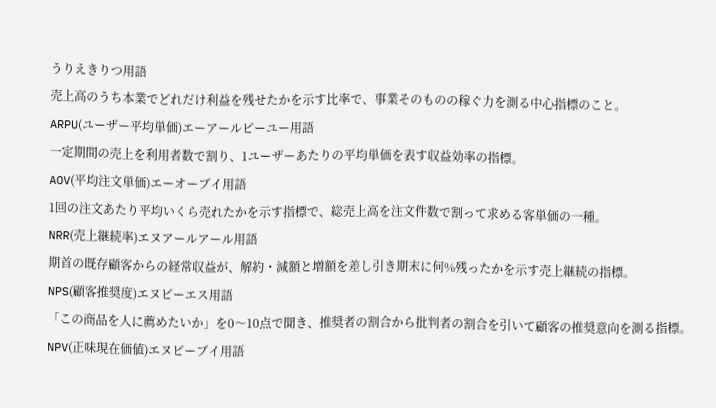うりえきりつ用語
売上高のうち本業でどれだけ利益を残せたかを示す比率で、事業そのものの稼ぐ力を測る中心指標のこと。
ARPU(ユーザー平均単価)エーアールピーユー用語
一定期間の売上を利用者数で割り、1ユーザーあたりの平均単価を表す収益効率の指標。
AOV(平均注文単価)エーオーブイ用語
1回の注文あたり平均いくら売れたかを示す指標で、総売上高を注文件数で割って求める客単価の一種。
NRR(売上継続率)エヌアールアール用語
期首の既存顧客からの経常収益が、解約・減額と増額を差し引き期末に何%残ったかを示す売上継続の指標。
NPS(顧客推奨度)エヌピーエス用語
「この商品を人に薦めたいか」を0〜10点で聞き、推奨者の割合から批判者の割合を引いて顧客の推奨意向を測る指標。
NPV(正味現在価値)エヌピーブイ用語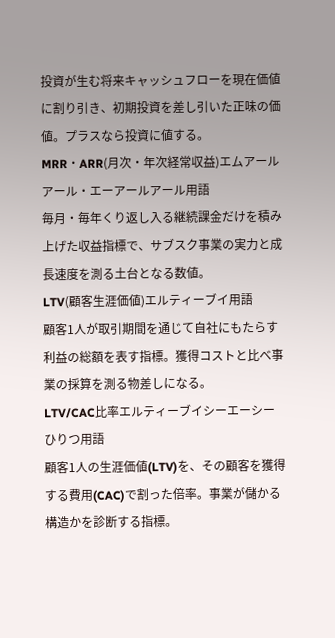投資が生む将来キャッシュフローを現在価値に割り引き、初期投資を差し引いた正味の価値。プラスなら投資に値する。
MRR・ARR(月次・年次経常収益)エムアールアール・エーアールアール用語
毎月・毎年くり返し入る継続課金だけを積み上げた収益指標で、サブスク事業の実力と成長速度を測る土台となる数値。
LTV(顧客生涯価値)エルティーブイ用語
顧客1人が取引期間を通じて自社にもたらす利益の総額を表す指標。獲得コストと比べ事業の採算を測る物差しになる。
LTV/CAC比率エルティーブイシーエーシーひりつ用語
顧客1人の生涯価値(LTV)を、その顧客を獲得する費用(CAC)で割った倍率。事業が儲かる構造かを診断する指標。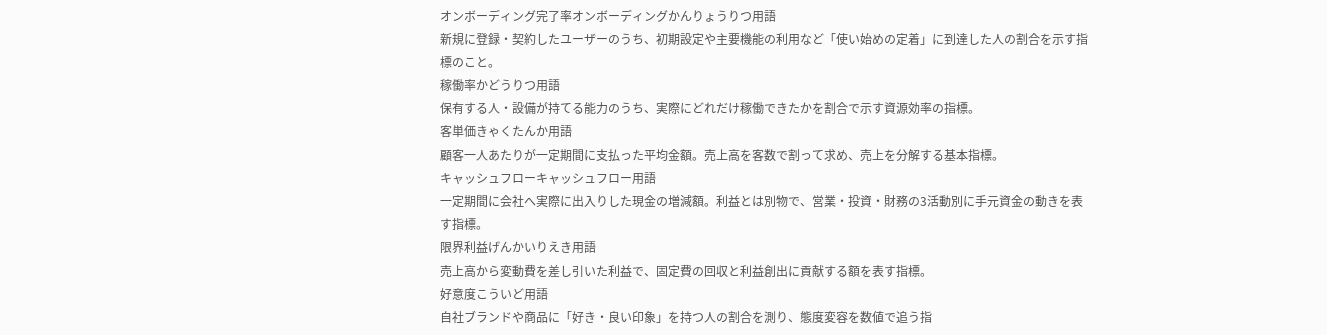オンボーディング完了率オンボーディングかんりょうりつ用語
新規に登録・契約したユーザーのうち、初期設定や主要機能の利用など「使い始めの定着」に到達した人の割合を示す指標のこと。
稼働率かどうりつ用語
保有する人・設備が持てる能力のうち、実際にどれだけ稼働できたかを割合で示す資源効率の指標。
客単価きゃくたんか用語
顧客一人あたりが一定期間に支払った平均金額。売上高を客数で割って求め、売上を分解する基本指標。
キャッシュフローキャッシュフロー用語
一定期間に会社へ実際に出入りした現金の増減額。利益とは別物で、営業・投資・財務の3活動別に手元資金の動きを表す指標。
限界利益げんかいりえき用語
売上高から変動費を差し引いた利益で、固定費の回収と利益創出に貢献する額を表す指標。
好意度こういど用語
自社ブランドや商品に「好き・良い印象」を持つ人の割合を測り、態度変容を数値で追う指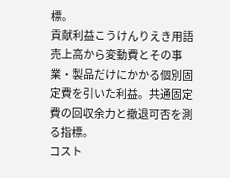標。
貢献利益こうけんりえき用語
売上高から変動費とその事業・製品だけにかかる個別固定費を引いた利益。共通固定費の回収余力と撤退可否を測る指標。
コスト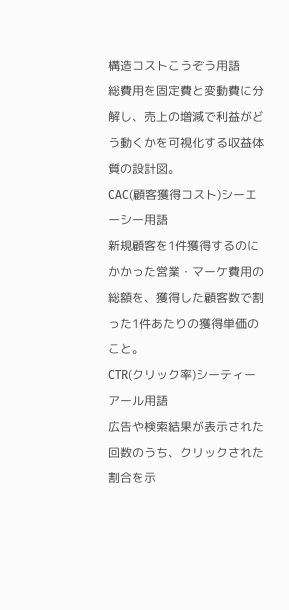構造コストこうぞう用語
総費用を固定費と変動費に分解し、売上の増減で利益がどう動くかを可視化する収益体質の設計図。
CAC(顧客獲得コスト)シーエーシー用語
新規顧客を1件獲得するのにかかった営業・マーケ費用の総額を、獲得した顧客数で割った1件あたりの獲得単価のこと。
CTR(クリック率)シーティーアール用語
広告や検索結果が表示された回数のうち、クリックされた割合を示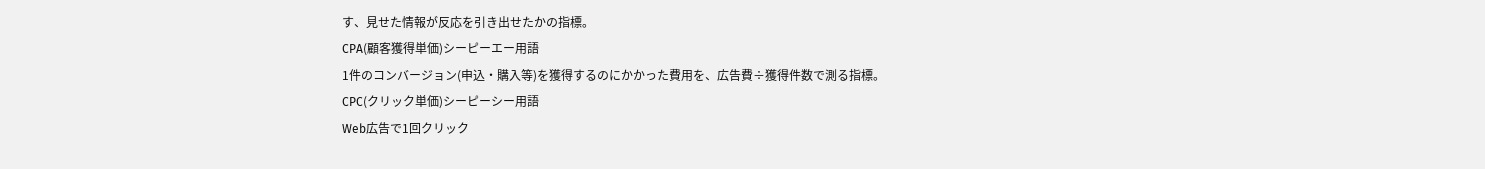す、見せた情報が反応を引き出せたかの指標。
CPA(顧客獲得単価)シーピーエー用語
1件のコンバージョン(申込・購入等)を獲得するのにかかった費用を、広告費÷獲得件数で測る指標。
CPC(クリック単価)シーピーシー用語
Web広告で1回クリック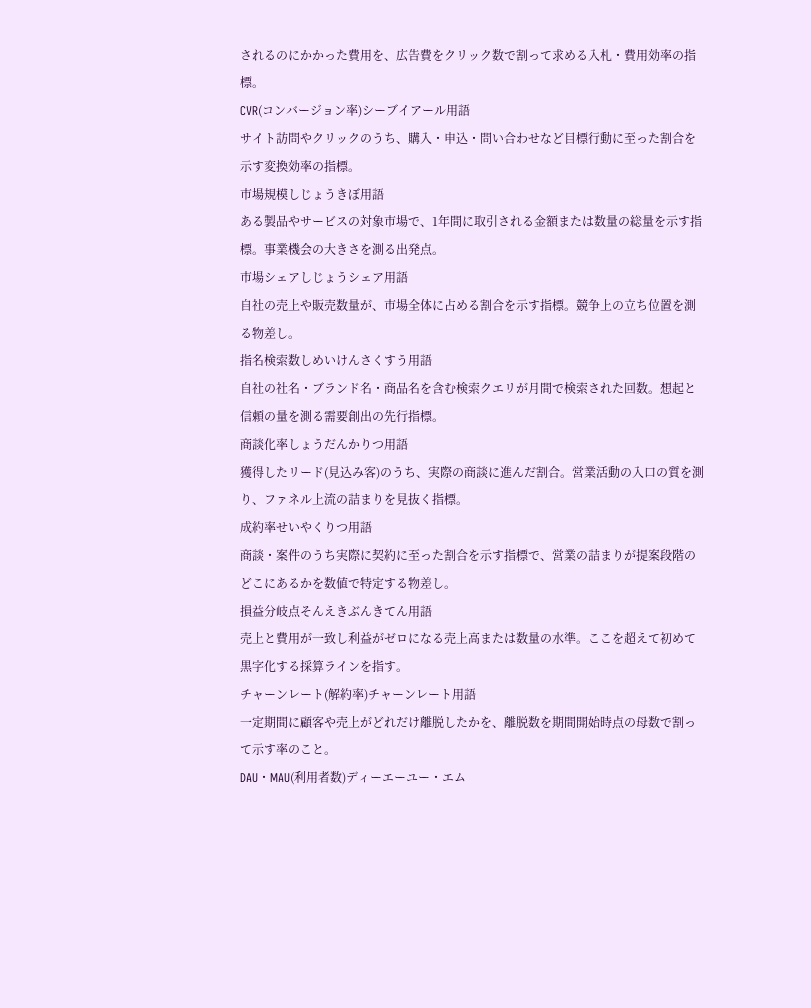されるのにかかった費用を、広告費をクリック数で割って求める入札・費用効率の指標。
CVR(コンバージョン率)シーブイアール用語
サイト訪問やクリックのうち、購入・申込・問い合わせなど目標行動に至った割合を示す変換効率の指標。
市場規模しじょうきぼ用語
ある製品やサービスの対象市場で、1年間に取引される金額または数量の総量を示す指標。事業機会の大きさを測る出発点。
市場シェアしじょうシェア用語
自社の売上や販売数量が、市場全体に占める割合を示す指標。競争上の立ち位置を測る物差し。
指名検索数しめいけんさくすう用語
自社の社名・ブランド名・商品名を含む検索クエリが月間で検索された回数。想起と信頼の量を測る需要創出の先行指標。
商談化率しょうだんかりつ用語
獲得したリード(見込み客)のうち、実際の商談に進んだ割合。営業活動の入口の質を測り、ファネル上流の詰まりを見抜く指標。
成約率せいやくりつ用語
商談・案件のうち実際に契約に至った割合を示す指標で、営業の詰まりが提案段階のどこにあるかを数値で特定する物差し。
損益分岐点そんえきぶんきてん用語
売上と費用が一致し利益がゼロになる売上高または数量の水準。ここを超えて初めて黒字化する採算ラインを指す。
チャーンレート(解約率)チャーンレート用語
一定期間に顧客や売上がどれだけ離脱したかを、離脱数を期間開始時点の母数で割って示す率のこと。
DAU・MAU(利用者数)ディーエーユー・エム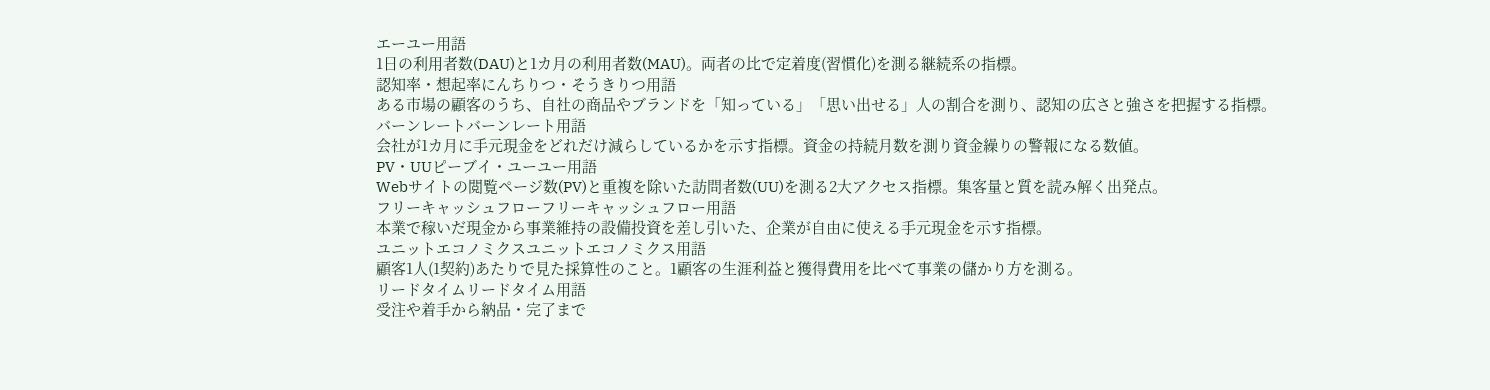エーユー用語
1日の利用者数(DAU)と1カ月の利用者数(MAU)。両者の比で定着度(習慣化)を測る継続系の指標。
認知率・想起率にんちりつ・そうきりつ用語
ある市場の顧客のうち、自社の商品やブランドを「知っている」「思い出せる」人の割合を測り、認知の広さと強さを把握する指標。
バーンレートバーンレート用語
会社が1カ月に手元現金をどれだけ減らしているかを示す指標。資金の持続月数を測り資金繰りの警報になる数値。
PV・UUピーブイ・ユーユー用語
Webサイトの閲覧ページ数(PV)と重複を除いた訪問者数(UU)を測る2大アクセス指標。集客量と質を読み解く出発点。
フリーキャッシュフローフリーキャッシュフロー用語
本業で稼いだ現金から事業維持の設備投資を差し引いた、企業が自由に使える手元現金を示す指標。
ユニットエコノミクスユニットエコノミクス用語
顧客1人(1契約)あたりで見た採算性のこと。1顧客の生涯利益と獲得費用を比べて事業の儲かり方を測る。
リードタイムリードタイム用語
受注や着手から納品・完了まで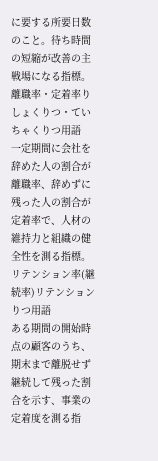に要する所要日数のこと。待ち時間の短縮が改善の主戦場になる指標。
離職率・定着率りしょくりつ・ていちゃくりつ用語
一定期間に会社を辞めた人の割合が離職率、辞めずに残った人の割合が定着率で、人材の維持力と組織の健全性を測る指標。
リテンション率(継続率)リテンションりつ用語
ある期間の開始時点の顧客のうち、期末まで離脱せず継続して残った割合を示す、事業の定着度を測る指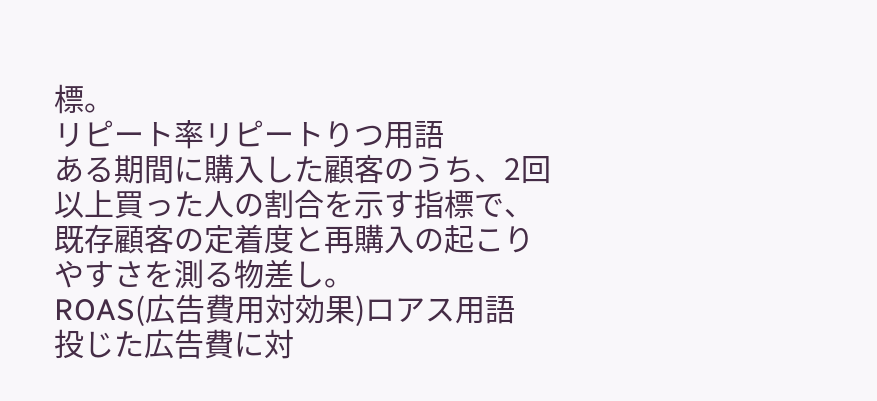標。
リピート率リピートりつ用語
ある期間に購入した顧客のうち、2回以上買った人の割合を示す指標で、既存顧客の定着度と再購入の起こりやすさを測る物差し。
ROAS(広告費用対効果)ロアス用語
投じた広告費に対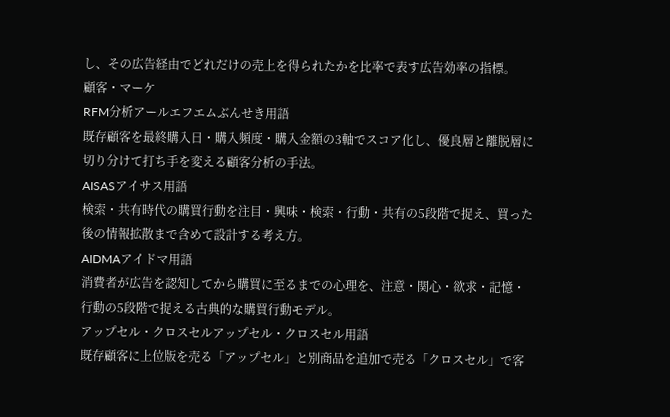し、その広告経由でどれだけの売上を得られたかを比率で表す広告効率の指標。
顧客・マーケ
RFM分析アールエフエムぶんせき用語
既存顧客を最終購入日・購入頻度・購入金額の3軸でスコア化し、優良層と離脱層に切り分けて打ち手を変える顧客分析の手法。
AISASアイサス用語
検索・共有時代の購買行動を注目・興味・検索・行動・共有の5段階で捉え、買った後の情報拡散まで含めて設計する考え方。
AIDMAアイドマ用語
消費者が広告を認知してから購買に至るまでの心理を、注意・関心・欲求・記憶・行動の5段階で捉える古典的な購買行動モデル。
アップセル・クロスセルアップセル・クロスセル用語
既存顧客に上位版を売る「アップセル」と別商品を追加で売る「クロスセル」で客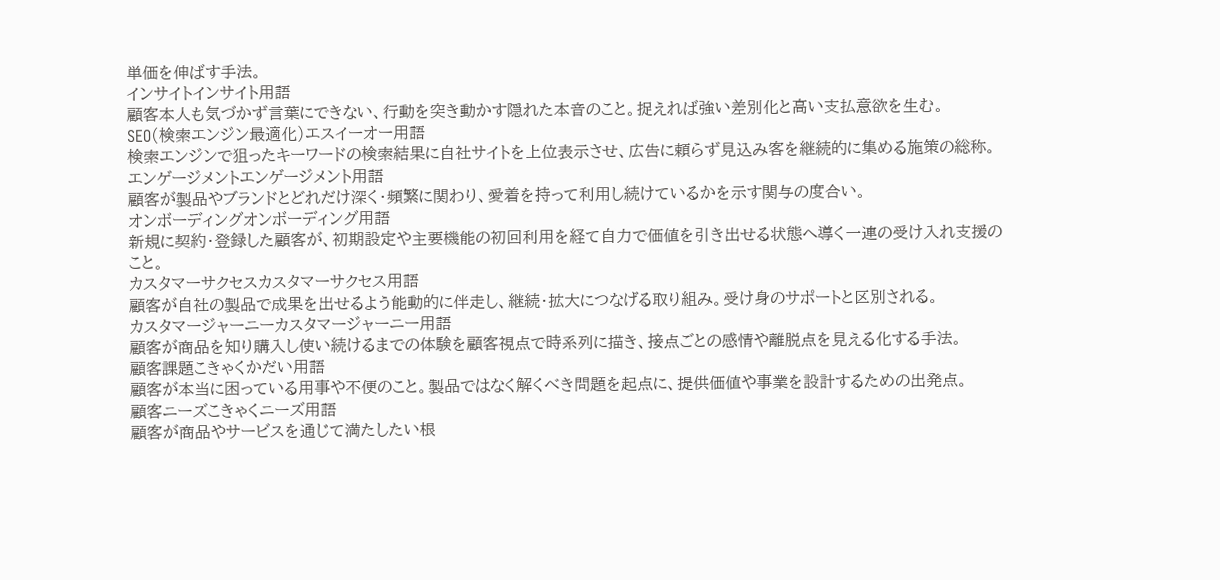単価を伸ばす手法。
インサイトインサイト用語
顧客本人も気づかず言葉にできない、行動を突き動かす隠れた本音のこと。捉えれば強い差別化と高い支払意欲を生む。
SEO(検索エンジン最適化)エスイーオー用語
検索エンジンで狙ったキーワードの検索結果に自社サイトを上位表示させ、広告に頼らず見込み客を継続的に集める施策の総称。
エンゲージメントエンゲージメント用語
顧客が製品やブランドとどれだけ深く・頻繁に関わり、愛着を持って利用し続けているかを示す関与の度合い。
オンボーディングオンボーディング用語
新規に契約・登録した顧客が、初期設定や主要機能の初回利用を経て自力で価値を引き出せる状態へ導く一連の受け入れ支援のこと。
カスタマーサクセスカスタマーサクセス用語
顧客が自社の製品で成果を出せるよう能動的に伴走し、継続・拡大につなげる取り組み。受け身のサポートと区別される。
カスタマージャーニーカスタマージャーニー用語
顧客が商品を知り購入し使い続けるまでの体験を顧客視点で時系列に描き、接点ごとの感情や離脱点を見える化する手法。
顧客課題こきゃくかだい用語
顧客が本当に困っている用事や不便のこと。製品ではなく解くべき問題を起点に、提供価値や事業を設計するための出発点。
顧客ニーズこきゃくニーズ用語
顧客が商品やサービスを通じて満たしたい根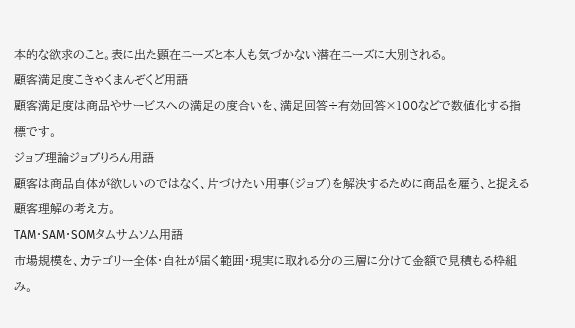本的な欲求のこと。表に出た顕在ニーズと本人も気づかない潜在ニーズに大別される。
顧客満足度こきゃくまんぞくど用語
顧客満足度は商品やサービスへの満足の度合いを、満足回答÷有効回答×100などで数値化する指標です。
ジョブ理論ジョブりろん用語
顧客は商品自体が欲しいのではなく、片づけたい用事(ジョブ)を解決するために商品を雇う、と捉える顧客理解の考え方。
TAM・SAM・SOMタムサムソム用語
市場規模を、カテゴリー全体・自社が届く範囲・現実に取れる分の三層に分けて金額で見積もる枠組み。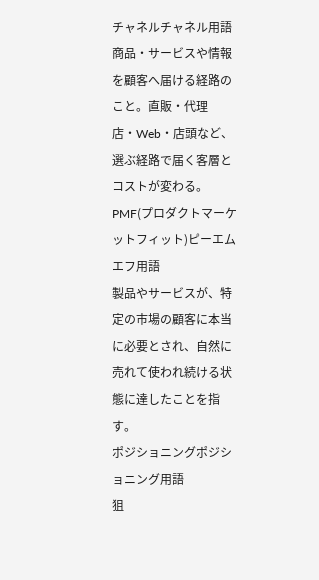チャネルチャネル用語
商品・サービスや情報を顧客へ届ける経路のこと。直販・代理店・Web・店頭など、選ぶ経路で届く客層とコストが変わる。
PMF(プロダクトマーケットフィット)ピーエムエフ用語
製品やサービスが、特定の市場の顧客に本当に必要とされ、自然に売れて使われ続ける状態に達したことを指す。
ポジショニングポジショニング用語
狙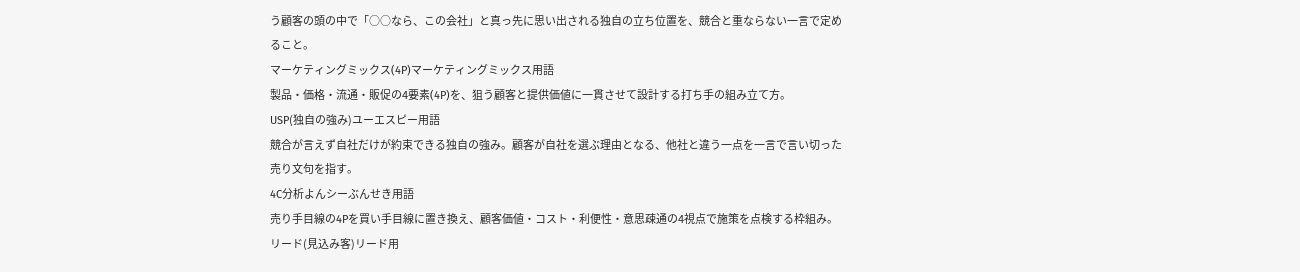う顧客の頭の中で「○○なら、この会社」と真っ先に思い出される独自の立ち位置を、競合と重ならない一言で定めること。
マーケティングミックス(4P)マーケティングミックス用語
製品・価格・流通・販促の4要素(4P)を、狙う顧客と提供価値に一貫させて設計する打ち手の組み立て方。
USP(独自の強み)ユーエスピー用語
競合が言えず自社だけが約束できる独自の強み。顧客が自社を選ぶ理由となる、他社と違う一点を一言で言い切った売り文句を指す。
4C分析よんシーぶんせき用語
売り手目線の4Pを買い手目線に置き換え、顧客価値・コスト・利便性・意思疎通の4視点で施策を点検する枠組み。
リード(見込み客)リード用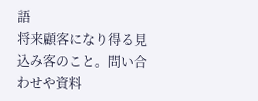語
将来顧客になり得る見込み客のこと。問い合わせや資料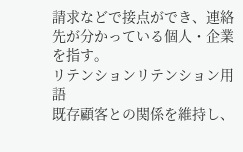請求などで接点ができ、連絡先が分かっている個人・企業を指す。
リテンションリテンション用語
既存顧客との関係を維持し、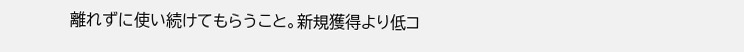離れずに使い続けてもらうこと。新規獲得より低コ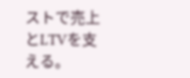ストで売上とLTVを支える。